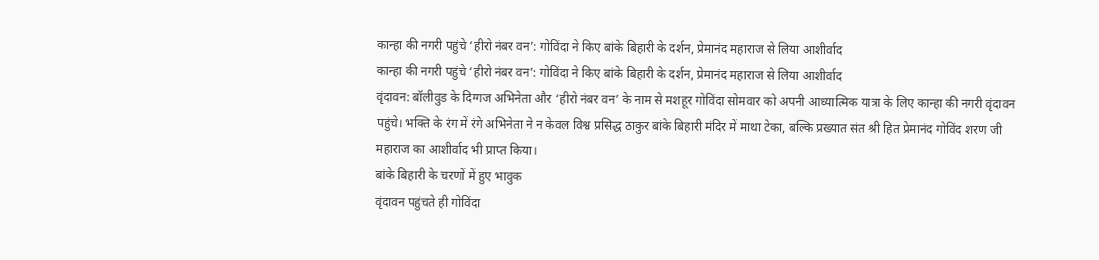कान्हा की नगरी पहुंचे ‘हीरो नंबर वन’: गोविंदा ने किए बांके बिहारी के दर्शन, प्रेमानंद महाराज से लिया आशीर्वाद
कान्हा की नगरी पहुंचे ‘हीरो नंबर वन’: गोविंदा ने किए बांके बिहारी के दर्शन, प्रेमानंद महाराज से लिया आशीर्वाद
वृंदावन: बॉलीवुड के दिग्गज अभिनेता और ‘हीरो नंबर वन’ के नाम से मशहूर गोविंदा सोमवार को अपनी आध्यात्मिक यात्रा के लिए कान्हा की नगरी वृंदावन पहुंचे। भक्ति के रंग में रंगे अभिनेता ने न केवल विश्व प्रसिद्ध ठाकुर बांके बिहारी मंदिर में माथा टेका, बल्कि प्रख्यात संत श्री हित प्रेमानंद गोविंद शरण जी महाराज का आशीर्वाद भी प्राप्त किया।
बांके बिहारी के चरणों में हुए भावुक
वृंदावन पहुंचते ही गोविंदा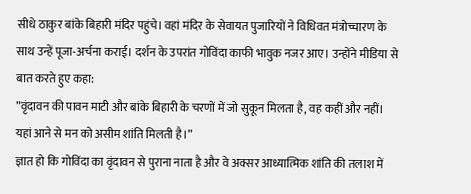सीधे ठाकुर बांके बिहारी मंदिर पहुंचे। वहां मंदिर के सेवायत पुजारियों ने विधिवत मंत्रोच्चारण के साथ उन्हें पूजा-अर्चना कराई। दर्शन के उपरांत गोविंदा काफी भावुक नजर आए। उन्होंने मीडिया से बात करते हुए कहा:
”वृंदावन की पावन माटी और बांके बिहारी के चरणों में जो सुकून मिलता है, वह कहीं और नहीं। यहां आने से मन को असीम शांति मिलती है।”
ज्ञात हो कि गोविंदा का वृंदावन से पुराना नाता है और वे अक्सर आध्यात्मिक शांति की तलाश में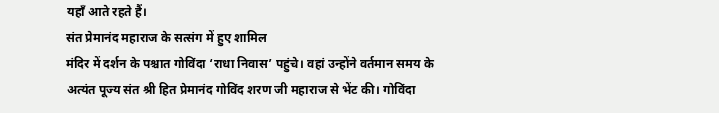यहाँ आते रहते हैं।
संत प्रेमानंद महाराज के सत्संग में हुए शामिल
मंदिर में दर्शन के पश्चात गोविंदा ‘राधा निवास’ पहुंचे। वहां उन्होंने वर्तमान समय के अत्यंत पूज्य संत श्री हित प्रेमानंद गोविंद शरण जी महाराज से भेंट की। गोविंदा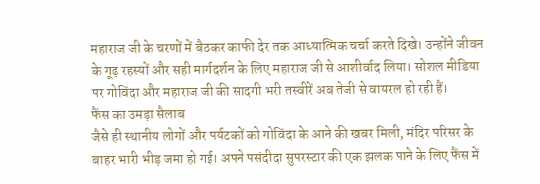महाराज जी के चरणों में बैठकर काफी देर तक आध्यात्मिक चर्चा करते दिखे। उन्होंने जीवन के गूढ़ रहस्यों और सही मार्गदर्शन के लिए महाराज जी से आशीर्वाद लिया। सोशल मीडिया पर गोविंदा और महाराज जी की सादगी भरी तस्वीरें अब तेजी से वायरल हो रही हैं।
फैंस का उमड़ा सैलाब
जैसे ही स्थानीय लोगों और पर्यटकों को गोविंदा के आने की खबर मिली, मंदिर परिसर के बाहर भारी भीड़ जमा हो गई। अपने पसंदीदा सुपरस्टार की एक झलक पाने के लिए फैंस में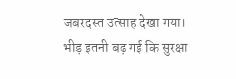जबरदस्त उत्साह देखा गया। भीड़ इतनी बढ़ गई कि सुरक्षा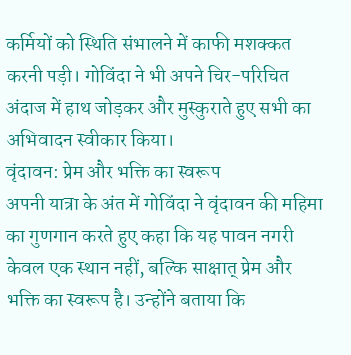कर्मियों को स्थिति संभालने में काफी मशक्कत करनी पड़ी। गोविंदा ने भी अपने चिर-परिचित अंदाज में हाथ जोड़कर और मुस्कुराते हुए सभी का अभिवादन स्वीकार किया।
वृंदावन: प्रेम और भक्ति का स्वरूप
अपनी यात्रा के अंत में गोविंदा ने वृंदावन की महिमा का गुणगान करते हुए कहा कि यह पावन नगरी केवल एक स्थान नहीं, बल्कि साक्षात् प्रेम और भक्ति का स्वरूप है। उन्होंने बताया कि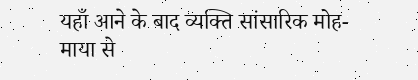यहाँ आने के बाद व्यक्ति सांसारिक मोह-माया से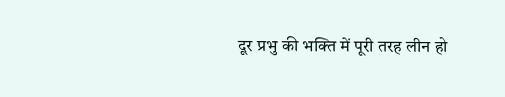दूर प्रभु की भक्ति में पूरी तरह लीन हो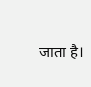जाता है।